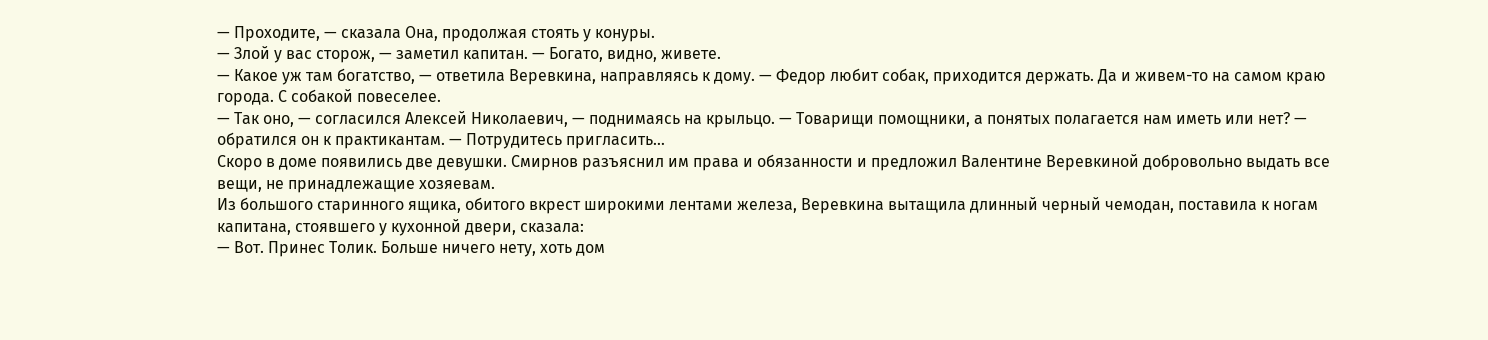— Проходите, — сказала Она, продолжая стоять у конуры.
— Злой у вас сторож, — заметил капитан. — Богато, видно, живете.
— Какое уж там богатство, — ответила Веревкина, направляясь к дому. — Федор любит собак, приходится держать. Да и живем-то на самом краю города. С собакой повеселее.
— Так оно, — согласился Алексей Николаевич, — поднимаясь на крыльцо. — Товарищи помощники, а понятых полагается нам иметь или нет? — обратился он к практикантам. — Потрудитесь пригласить…
Скоро в доме появились две девушки. Смирнов разъяснил им права и обязанности и предложил Валентине Веревкиной добровольно выдать все вещи, не принадлежащие хозяевам.
Из большого старинного ящика, обитого вкрест широкими лентами железа, Веревкина вытащила длинный черный чемодан, поставила к ногам капитана, стоявшего у кухонной двери, сказала:
— Вот. Принес Толик. Больше ничего нету, хоть дом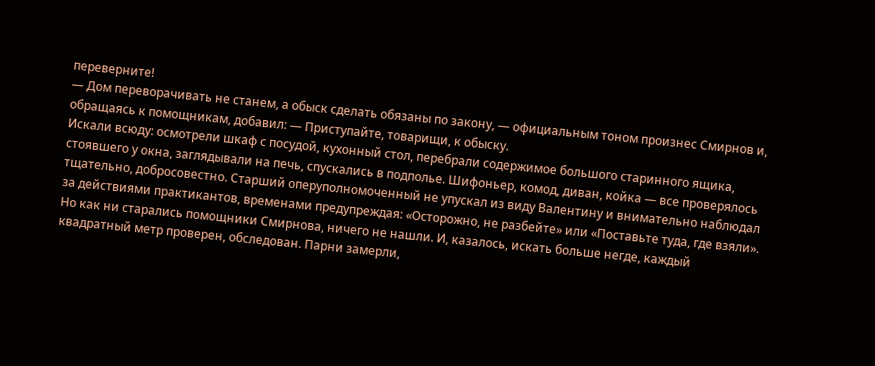переверните!
— Дом переворачивать не станем, а обыск сделать обязаны по закону, — официальным тоном произнес Смирнов и, обращаясь к помощникам, добавил: — Приступайте, товарищи, к обыску.
Искали всюду: осмотрели шкаф с посудой, кухонный стол, перебрали содержимое большого старинного ящика, стоявшего у окна, заглядывали на печь, спускались в подполье. Шифоньер, комод, диван, койка — все проверялось тщательно, добросовестно. Старший оперуполномоченный не упускал из виду Валентину и внимательно наблюдал за действиями практикантов, временами предупреждая: «Осторожно, не разбейте» или «Поставьте туда, где взяли».
Но как ни старались помощники Смирнова, ничего не нашли. И, казалось, искать больше негде, каждый квадратный метр проверен, обследован. Парни замерли,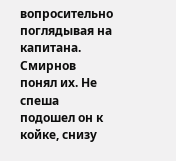вопросительно поглядывая на капитана. Смирнов понял их. Не спеша подошел он к койке, снизу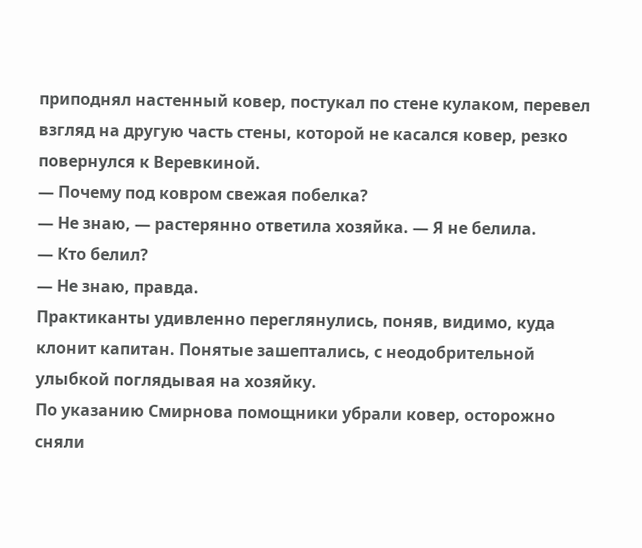приподнял настенный ковер, постукал по стене кулаком, перевел взгляд на другую часть стены, которой не касался ковер, резко повернулся к Веревкиной.
— Почему под ковром свежая побелка?
— Не знаю, — растерянно ответила хозяйка. — Я не белила.
— Кто белил?
— Не знаю, правда.
Практиканты удивленно переглянулись, поняв, видимо, куда клонит капитан. Понятые зашептались, с неодобрительной улыбкой поглядывая на хозяйку.
По указанию Смирнова помощники убрали ковер, осторожно сняли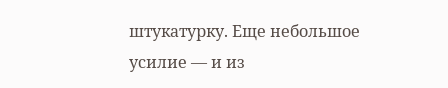штукатурку. Еще небольшое усилие — и из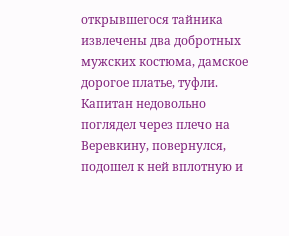открывшегося тайника извлечены два добротных мужских костюма, дамское дорогое платье, туфли. Капитан недовольно поглядел через плечо на Веревкину, повернулся, подошел к ней вплотную и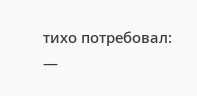тихо потребовал:
—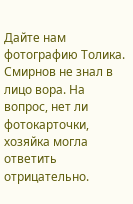Дайте нам фотографию Толика.
Смирнов не знал в лицо вора. На вопрос, нет ли фотокарточки, хозяйка могла ответить отрицательно.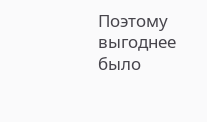Поэтому выгоднее было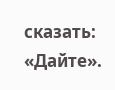сказать: «Дайте».